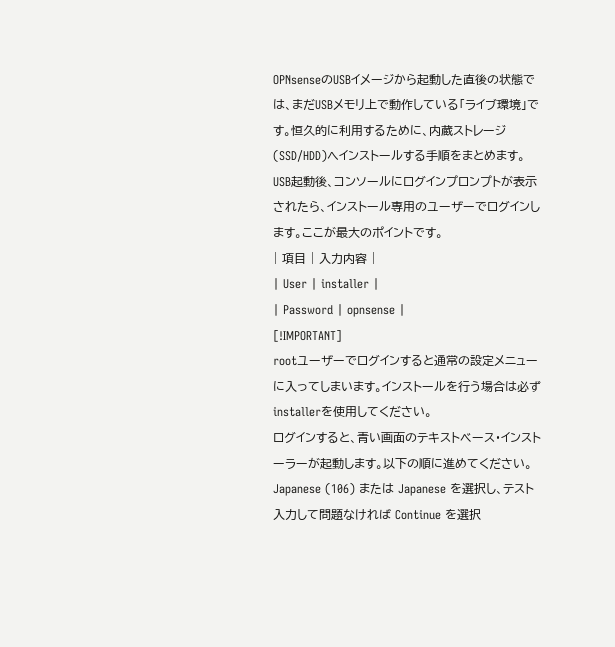OPNsenseのUSBイメージから起動した直後の状態では、まだUSBメモリ上で動作している「ライブ環境」です。恒久的に利用するために、内蔵ストレージ(SSD/HDD)へインストールする手順をまとめます。
USB起動後、コンソールにログインプロンプトが表示されたら、インストール専用のユーザーでログインします。ここが最大のポイントです。
| 項目 | 入力内容 |
| User | installer |
| Password | opnsense |
[!IMPORTANT]
rootユーザーでログインすると通常の設定メニューに入ってしまいます。インストールを行う場合は必ずinstallerを使用してください。
ログインすると、青い画面のテキストベース・インストーラーが起動します。以下の順に進めてください。
Japanese (106) または Japanese を選択し、テスト入力して問題なければ Continue を選択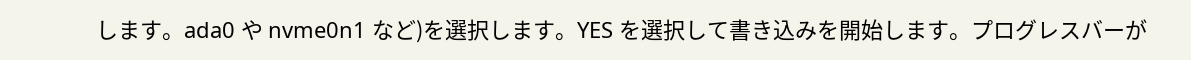します。ada0 や nvme0n1 など)を選択します。YES を選択して書き込みを開始します。プログレスバーが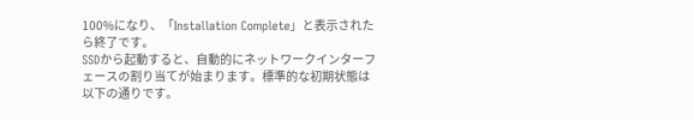100%になり、「Installation Complete」と表示されたら終了です。
SSDから起動すると、自動的にネットワークインターフェースの割り当てが始まります。標準的な初期状態は以下の通りです。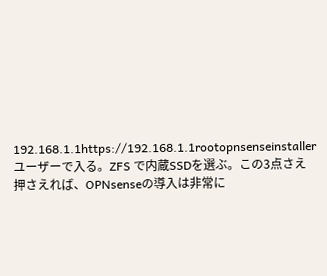192.168.1.1https://192.168.1.1rootopnsenseinstaller ユーザーで入る。ZFS で内蔵SSDを選ぶ。この3点さえ押さえれば、OPNsenseの導入は非常に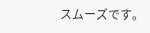スムーズです。